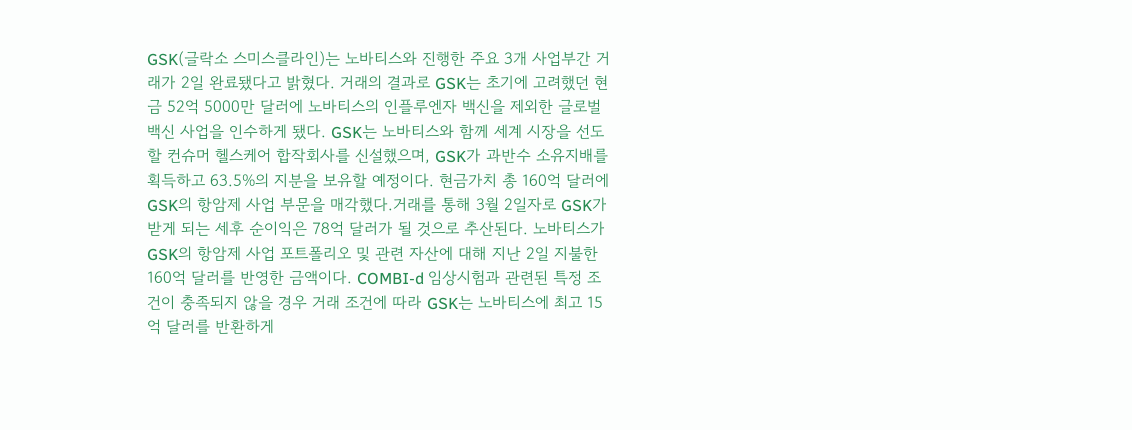GSK(글락소 스미스클라인)는 노바티스와 진행한 주요 3개 사업부간 거래가 2일 완료됐다고 밝혔다. 거래의 결과로 GSK는 초기에 고려했던 현금 52억 5000만 달러에 노바티스의 인플루엔자 백신을 제외한 글로벌 백신 사업을 인수하게 됐다. GSK는 노바티스와 함께 세계 시장을 선도할 컨슈머 헬스케어 합작회사를 신설했으며, GSK가 과반수 소유지배를 획득하고 63.5%의 지분을 보유할 예정이다. 현금가치 총 160억 달러에 GSK의 항암제 사업 부문을 매각했다.거래를 통해 3월 2일자로 GSK가 받게 되는 세후 순이익은 78억 달러가 될 것으로 추산된다. 노바티스가 GSK의 항암제 사업 포트폴리오 및 관련 자산에 대해 지난 2일 지불한 160억 달러를 반영한 금액이다. COMBI-d 임상시험과 관련된 특정 조건이 충족되지 않을 경우 거래 조건에 따라 GSK는 노바티스에 최고 15억 달러를 반환하게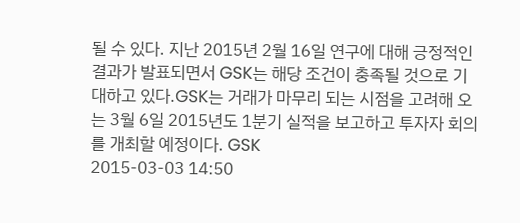될 수 있다. 지난 2015년 2월 16일 연구에 대해 긍정적인 결과가 발표되면서 GSK는 해당 조건이 충족될 것으로 기대하고 있다.GSK는 거래가 마무리 되는 시점을 고려해 오는 3월 6일 2015년도 1분기 실적을 보고하고 투자자 회의를 개최할 예정이다. GSK
2015-03-03 14:50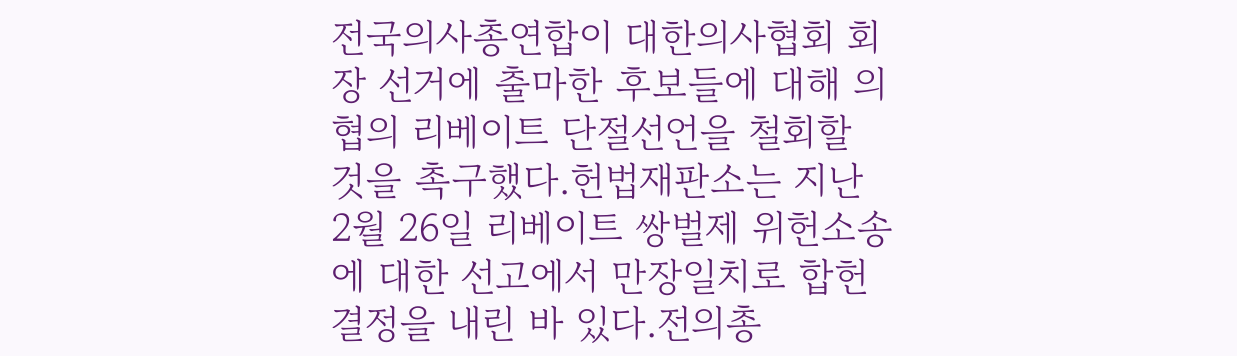전국의사총연합이 대한의사협회 회장 선거에 출마한 후보들에 대해 의협의 리베이트 단절선언을 철회할 것을 촉구했다.헌법재판소는 지난 2월 26일 리베이트 쌍벌제 위헌소송에 대한 선고에서 만장일치로 합헌 결정을 내린 바 있다.전의총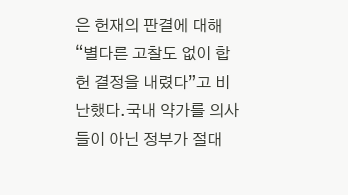은 헌재의 판결에 대해 “별다른 고찰도 없이 합헌 결정을 내렸다”고 비난했다.국내 약가를 의사들이 아닌 정부가 절대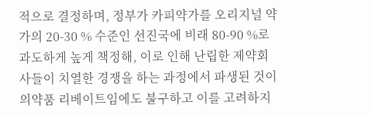적으로 결정하며, 정부가 카피약가를 오리지널 약가의 20-30 % 수준인 선진국에 비래 80-90 %로 과도하게 높게 책정해, 이로 인해 난립한 제약회사들이 치열한 경쟁을 하는 과정에서 파생된 것이 의약품 리베이트임에도 불구하고 이를 고려하지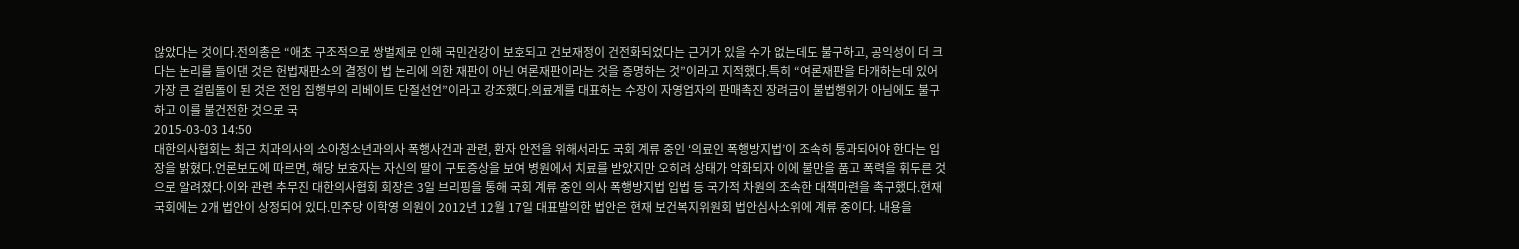않았다는 것이다.전의총은 “애초 구조적으로 쌍벌제로 인해 국민건강이 보호되고 건보재정이 건전화되었다는 근거가 있을 수가 없는데도 불구하고, 공익성이 더 크다는 논리를 들이댄 것은 헌법재판소의 결정이 법 논리에 의한 재판이 아닌 여론재판이라는 것을 증명하는 것”이라고 지적했다.특히 “여론재판을 타개하는데 있어 가장 큰 걸림돌이 된 것은 전임 집행부의 리베이트 단절선언”이라고 강조했다.의료계를 대표하는 수장이 자영업자의 판매촉진 장려금이 불법행위가 아님에도 불구하고 이를 불건전한 것으로 국
2015-03-03 14:50
대한의사협회는 최근 치과의사의 소아청소년과의사 폭행사건과 관련, 환자 안전을 위해서라도 국회 계류 중인 ‘의료인 폭행방지법’이 조속히 통과되어야 한다는 입장을 밝혔다.언론보도에 따르면, 해당 보호자는 자신의 딸이 구토증상을 보여 병원에서 치료를 받았지만 오히려 상태가 악화되자 이에 불만을 품고 폭력을 휘두른 것으로 알려졌다.이와 관련 추무진 대한의사협회 회장은 3일 브리핑을 통해 국회 계류 중인 의사 폭행방지법 입법 등 국가적 차원의 조속한 대책마련을 촉구했다.현재 국회에는 2개 법안이 상정되어 있다.민주당 이학영 의원이 2012년 12월 17일 대표발의한 법안은 현재 보건복지위원회 법안심사소위에 계류 중이다. 내용을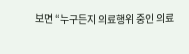보면 “누구든지 의료행위 중인 의료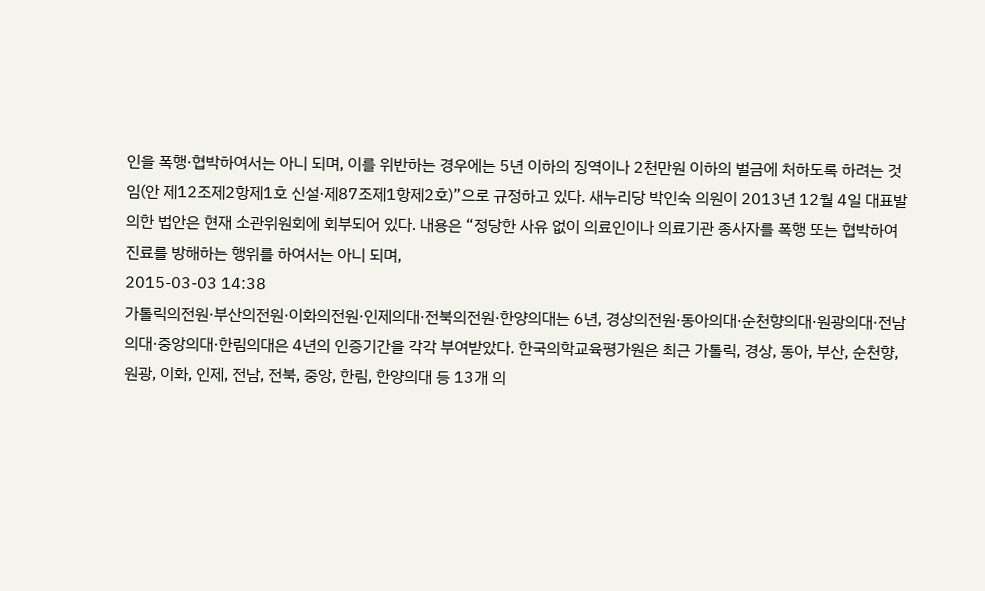인을 폭행·협박하여서는 아니 되며, 이를 위반하는 경우에는 5년 이하의 징역이나 2천만원 이하의 벌금에 처하도록 하려는 것임(안 제12조제2항제1호 신설·제87조제1항제2호)”으로 규정하고 있다. 새누리당 박인숙 의원이 2013년 12월 4일 대표발의한 법안은 현재 소관위원회에 회부되어 있다. 내용은 “정당한 사유 없이 의료인이나 의료기관 종사자를 폭행 또는 협박하여 진료를 방해하는 행위를 하여서는 아니 되며,
2015-03-03 14:38
가톨릭의전원·부산의전원·이화의전원·인제의대·전북의전원·한양의대는 6년, 경상의전원·동아의대·순천향의대·원광의대·전남의대·중앙의대·한림의대은 4년의 인증기간을 각각 부여받았다. 한국의학교육평가원은 최근 가톨릭, 경상, 동아, 부산, 순천향, 원광, 이화, 인제, 전남, 전북, 중앙, 한림, 한양의대 등 13개 의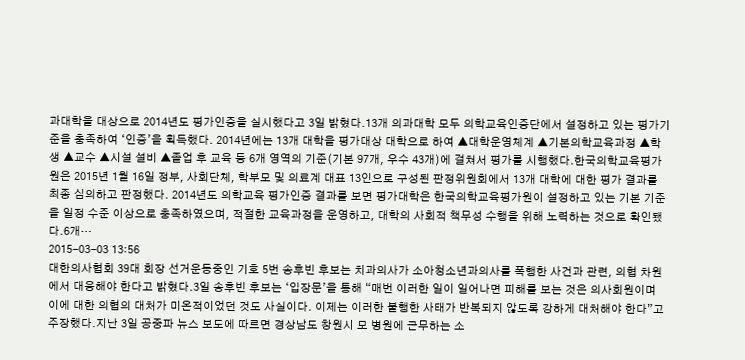과대학을 대상으로 2014년도 평가인증을 실시했다고 3일 밝혔다.13개 의과대학 모두 의학교육인증단에서 설정하고 있는 평가기준을 충족하여 ‘인증’을 획득했다. 2014년에는 13개 대학을 평가대상 대학으로 하여 ▲대학운영체계 ▲기본의학교육과정 ▲학생 ▲교수 ▲시설 설비 ▲졸업 후 교육 등 6개 영역의 기준(기본 97개, 우수 43개)에 걸쳐서 평가를 시행했다.한국의학교육평가원은 2015년 1월 16일 정부, 사회단체, 학부모 및 의료계 대표 13인으로 구성된 판정위원회에서 13개 대학에 대한 평가 결과를 최종 심의하고 판정했다. 2014년도 의학교육 평가인증 결과를 보면 평가대학은 한국의학교육평가원이 설정하고 있는 기본 기준을 일정 수준 이상으로 충족하였으며, 적절한 교육과정을 운영하고, 대학의 사회적 책무성 수행을 위해 노력하는 것으로 확인됐다.6개…
2015-03-03 13:56
대한의사협회 39대 회장 선거운동중인 기호 5번 송후빈 후보는 치과의사가 소아청소년과의사를 폭행한 사건과 관련, 의협 차원에서 대응해야 한다고 밝혔다.3일 송후빈 후보는 ‘입장문’을 통해 “매번 이러한 일이 일어나면 피해를 보는 것은 의사회원이며 이에 대한 의협의 대처가 미온적이었던 것도 사실이다. 이제는 이러한 불행한 사태가 반복되지 않도록 강하게 대처해야 한다”고 주장했다.지난 3일 공중파 뉴스 보도에 따르면 경상남도 창원시 모 병원에 근무하는 소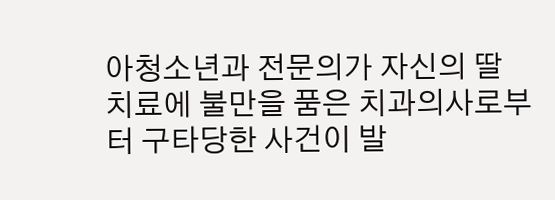아청소년과 전문의가 자신의 딸 치료에 불만을 품은 치과의사로부터 구타당한 사건이 발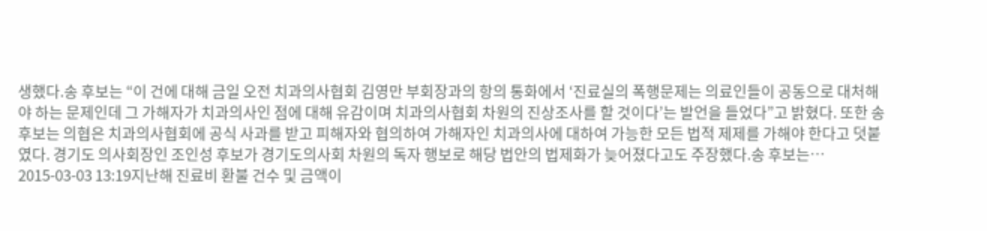생했다.송 후보는 “이 건에 대해 금일 오전 치과의사협회 김영만 부회장과의 항의 통화에서 ‘진료실의 폭행문제는 의료인들이 공동으로 대처해야 하는 문제인데 그 가해자가 치과의사인 점에 대해 유감이며 치과의사협회 차원의 진상조사를 할 것이다’는 발언을 들었다”고 밝혔다. 또한 송 후보는 의협은 치과의사협회에 공식 사과를 받고 피해자와 협의하여 가해자인 치과의사에 대하여 가능한 모든 법적 제제를 가해야 한다고 덧붙였다. 경기도 의사회장인 조인성 후보가 경기도의사회 차원의 독자 행보로 해당 법안의 법제화가 늦어졌다고도 주장했다.송 후보는…
2015-03-03 13:19지난해 진료비 환불 건수 및 금액이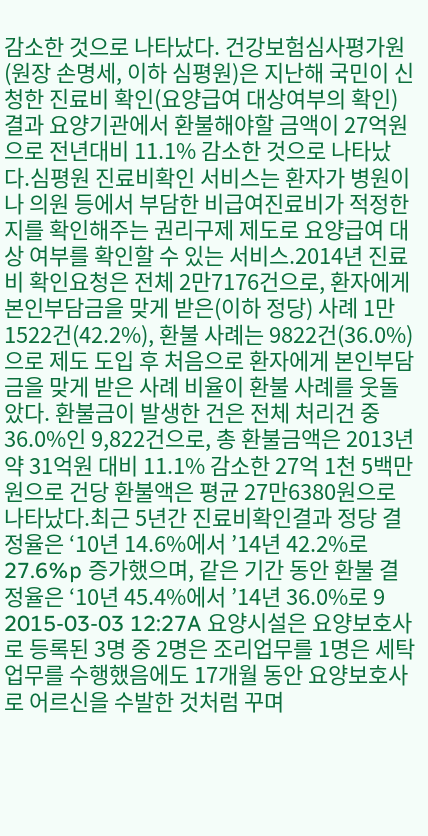감소한 것으로 나타났다. 건강보험심사평가원(원장 손명세, 이하 심평원)은 지난해 국민이 신청한 진료비 확인(요양급여 대상여부의 확인) 결과 요양기관에서 환불해야할 금액이 27억원으로 전년대비 11.1% 감소한 것으로 나타났다.심평원 진료비확인 서비스는 환자가 병원이나 의원 등에서 부담한 비급여진료비가 적정한지를 확인해주는 권리구제 제도로 요양급여 대상 여부를 확인할 수 있는 서비스.2014년 진료비 확인요청은 전체 2만7176건으로, 환자에게 본인부담금을 맞게 받은(이하 정당) 사례 1만1522건(42.2%), 환불 사례는 9822건(36.0%)으로 제도 도입 후 처음으로 환자에게 본인부담금을 맞게 받은 사례 비율이 환불 사례를 웃돌았다. 환불금이 발생한 건은 전체 처리건 중 36.0%인 9,822건으로, 총 환불금액은 2013년 약 31억원 대비 11.1% 감소한 27억 1천 5백만원으로 건당 환불액은 평균 27만6380원으로 나타났다.최근 5년간 진료비확인결과 정당 결정율은 ‘10년 14.6%에서 ’14년 42.2%로 27.6%p 증가했으며, 같은 기간 동안 환불 결정율은 ‘10년 45.4%에서 ’14년 36.0%로 9
2015-03-03 12:27A 요양시설은 요양보호사로 등록된 3명 중 2명은 조리업무를 1명은 세탁업무를 수행했음에도 17개월 동안 요양보호사로 어르신을 수발한 것처럼 꾸며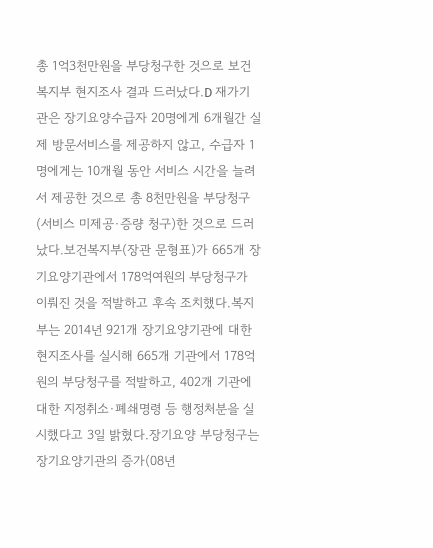총 1억3천만원을 부당청구한 것으로 보건복지부 현지조사 결과 드러났다.D 재가기관은 장기요양수급자 20명에게 6개월간 실제 방문서비스를 제공하지 않고, 수급자 1명에게는 10개월 동안 서비스 시간을 늘려서 제공한 것으로 총 8천만원을 부당청구(서비스 미제공·증량 청구)한 것으로 드러났다.보건복지부(장관 문형표)가 665개 장기요양기관에서 178억여원의 부당청구가 이뤄진 것을 적발하고 후속 조치했다.복지부는 2014년 921개 장기요양기관에 대한 현지조사를 실시해 665개 기관에서 178억원의 부당청구를 적발하고, 402개 기관에 대한 지정취소·폐쇄명령 등 행정처분을 실시했다고 3일 밝혔다.장기요양 부당청구는 장기요양기관의 증가(08년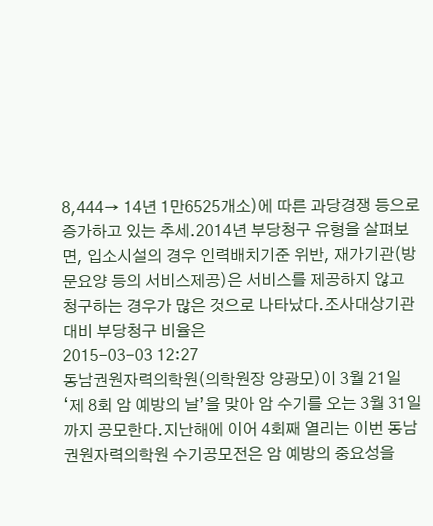8,444→ 14년 1만6525개소)에 따른 과당경쟁 등으로 증가하고 있는 추세.2014년 부당청구 유형을 살펴보면, 입소시설의 경우 인력배치기준 위반, 재가기관(방문요양 등의 서비스제공)은 서비스를 제공하지 않고 청구하는 경우가 많은 것으로 나타났다.조사대상기관 대비 부당청구 비율은
2015-03-03 12:27
동남권원자력의학원(의학원장 양광모)이 3월 21일 ‘제 8회 암 예방의 날’을 맞아 암 수기를 오는 3월 31일까지 공모한다.지난해에 이어 4회째 열리는 이번 동남권원자력의학원 수기공모전은 암 예방의 중요성을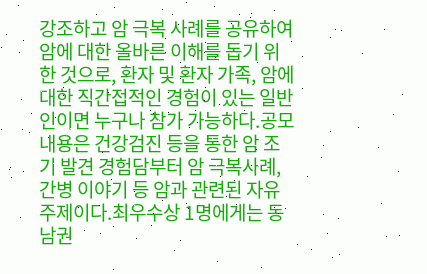강조하고 암 극복 사례를 공유하여 암에 대한 올바른 이해를 돕기 위한 것으로, 환자 및 환자 가족, 암에 대한 직간접적인 경험이 있는 일반인이면 누구나 참가 가능하다.공모내용은 건강검진 등을 통한 암 조기 발견 경험담부터 암 극복사례, 간병 이야기 등 암과 관련된 자유주제이다.최우수상 1명에게는 동남권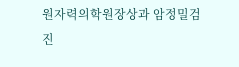원자력의학원장상과 암정밀검진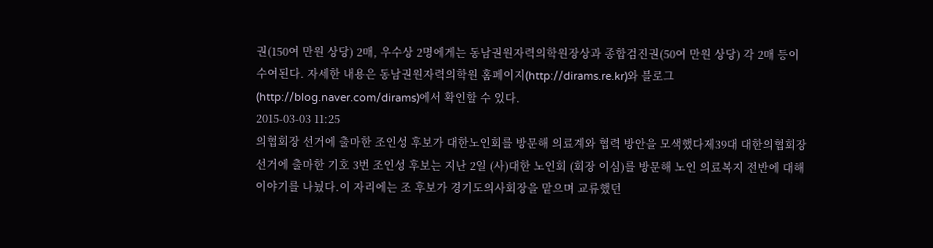권(150여 만원 상당) 2매, 우수상 2명에게는 동남권원자력의학원장상과 종합검진권(50여 만원 상당) 각 2매 등이 수여된다. 자세한 내용은 동남권원자력의학원 홈페이지(http://dirams.re.kr)와 블로그(http://blog.naver.com/dirams)에서 확인할 수 있다.
2015-03-03 11:25
의협회장 선거에 출마한 조인성 후보가 대한노인회를 방문해 의료계와 협력 방안을 모색했다제39대 대한의협회장 선거에 출마한 기호 3번 조인성 후보는 지난 2일 (사)대한 노인회 (회장 이심)를 방문해 노인 의료복지 전반에 대해 이야기를 나눴다.이 자리에는 조 후보가 경기도의사회장을 맡으며 교류했던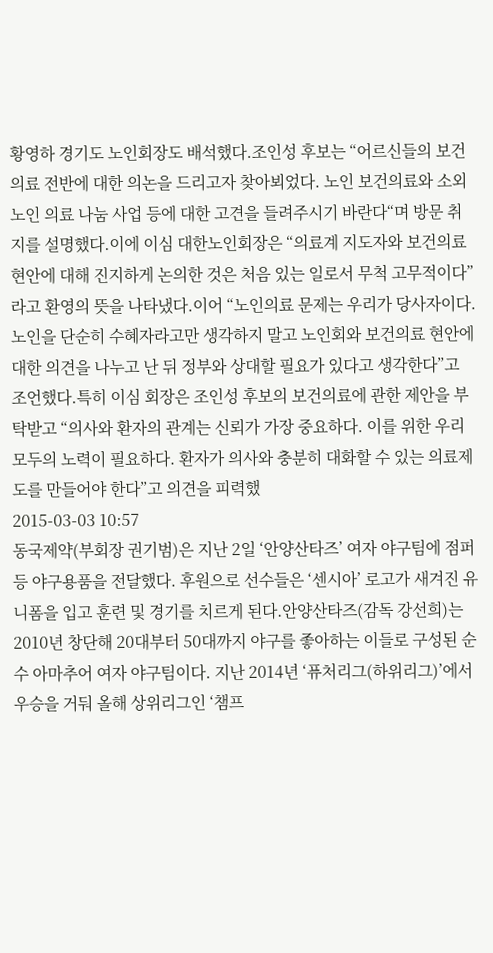황영하 경기도 노인회장도 배석했다.조인성 후보는 “어르신들의 보건의료 전반에 대한 의논을 드리고자 찾아뵈었다. 노인 보건의료와 소외노인 의료 나눔 사업 등에 대한 고견을 들려주시기 바란다“며 방문 취지를 설명했다.이에 이심 대한노인회장은 “의료계 지도자와 보건의료 현안에 대해 진지하게 논의한 것은 처음 있는 일로서 무척 고무적이다”라고 환영의 뜻을 나타냈다.이어 “노인의료 문제는 우리가 당사자이다. 노인을 단순히 수혜자라고만 생각하지 말고 노인회와 보건의료 현안에 대한 의견을 나누고 난 뒤 정부와 상대할 필요가 있다고 생각한다”고 조언했다.특히 이심 회장은 조인성 후보의 보건의료에 관한 제안을 부탁받고 “의사와 환자의 관계는 신뢰가 가장 중요하다. 이를 위한 우리 모두의 노력이 필요하다. 환자가 의사와 충분히 대화할 수 있는 의료제도를 만들어야 한다”고 의견을 피력했
2015-03-03 10:57
동국제약(부회장 권기범)은 지난 2일 ‘안양산타즈’ 여자 야구팀에 점퍼 등 야구용품을 전달했다. 후원으로 선수들은 ‘센시아’ 로고가 새겨진 유니폼을 입고 훈련 및 경기를 치르게 된다.안양산타즈(감독 강선희)는 2010년 창단해 20대부터 50대까지 야구를 좋아하는 이들로 구성된 순수 아마추어 여자 야구팀이다. 지난 2014년 ‘퓨처리그(하위리그)’에서 우승을 거둬 올해 상위리그인 ‘챔프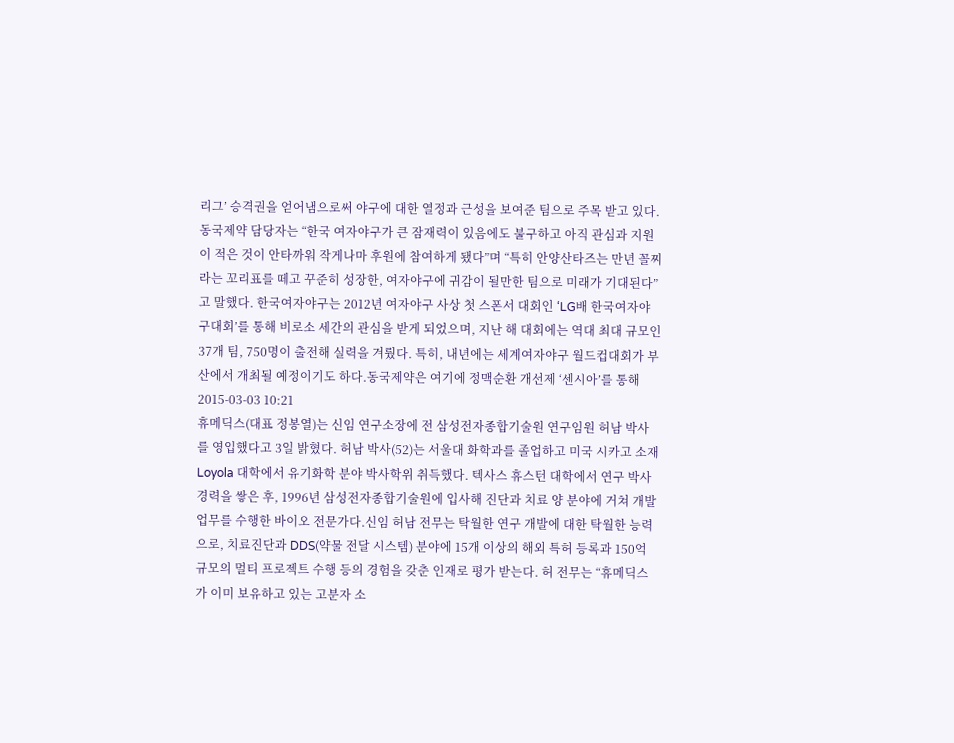리그’ 승격권을 얻어냄으로써 야구에 대한 열정과 근성을 보여준 팀으로 주목 받고 있다.동국제약 담당자는 “한국 여자야구가 큰 잠재력이 있음에도 불구하고 아직 관심과 지원이 적은 것이 안타까워 작게나마 후원에 참여하게 됐다”며 “특히 안양산타즈는 만년 꼴찌라는 꼬리표를 떼고 꾸준히 성장한, 여자야구에 귀감이 될만한 팀으로 미래가 기대된다”고 말했다. 한국여자야구는 2012년 여자야구 사상 첫 스폰서 대회인 ‘LG배 한국여자야구대회’를 통해 비로소 세간의 관심을 받게 되었으며, 지난 해 대회에는 역대 최대 규모인 37개 팀, 750명이 출전해 실력을 겨뤘다. 특히, 내년에는 세계여자야구 월드컵대회가 부산에서 개최될 예정이기도 하다.동국제약은 여기에 정맥순환 개선제 ‘센시아’를 통해
2015-03-03 10:21
휴메딕스(대표 정봉열)는 신임 연구소장에 전 삼성전자종합기술원 연구임원 허남 박사를 영입했다고 3일 밝혔다. 허남 박사(52)는 서울대 화학과를 졸업하고 미국 시카고 소재 Loyola 대학에서 유기화학 분야 박사학위 취득했다. 텍사스 휴스턴 대학에서 연구 박사 경력을 쌓은 후, 1996년 삼성전자종합기술원에 입사해 진단과 치료 양 분야에 거쳐 개발 업무를 수행한 바이오 전문가다.신임 허남 전무는 탁월한 연구 개발에 대한 탁월한 능력으로, 치료진단과 DDS(약물 전달 시스템) 분야에 15개 이상의 해외 특허 등록과 150억 규모의 멀티 프로젝트 수행 등의 경험을 갖춘 인재로 평가 받는다. 허 전무는 “휴메딕스가 이미 보유하고 있는 고분자 소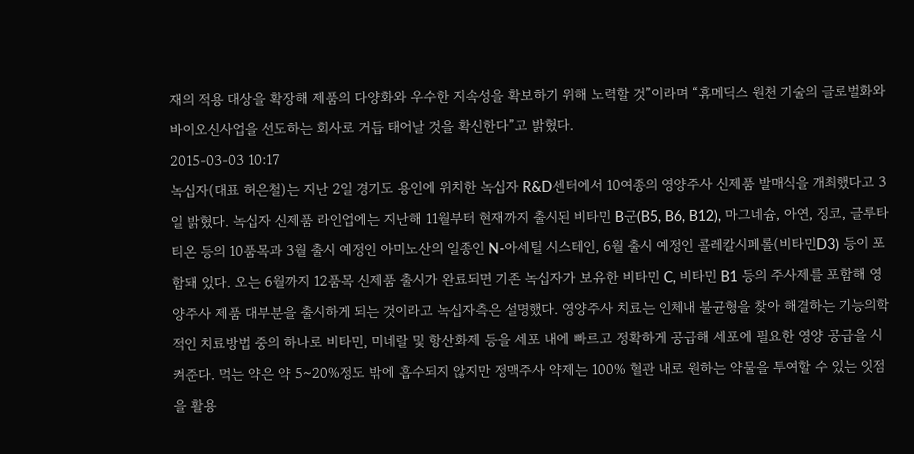재의 적용 대상을 확장해 제품의 다양화와 우수한 지속성을 확보하기 위해 노력할 것”이라며 “휴메딕스 원천 기술의 글로벌화와 바이오신사업을 선도하는 회사로 거듭 태어날 것을 확신한다”고 밝혔다.
2015-03-03 10:17
녹십자(대표 허은철)는 지난 2일 경기도 용인에 위치한 녹십자 R&D센터에서 10여종의 영양주사 신제품 발매식을 개최했다고 3일 밝혔다. 녹십자 신제품 라인업에는 지난해 11월부터 현재까지 출시된 비타민 B군(B5, B6, B12), 마그네슘, 아연, 징코, 글루타티온 등의 10품목과 3월 출시 예정인 아미노산의 일종인 N-아세틸 시스테인, 6월 출시 예정인 콜레칼시페롤(비타민D3) 등이 포함돼 있다. 오는 6월까지 12품목 신제품 출시가 완료되면 기존 녹십자가 보유한 비타민 C, 비타민 B1 등의 주사제를 포함해 영양주사 제품 대부분을 출시하게 되는 것이라고 녹십자측은 설명했다. 영양주사 치료는 인체내 불균형을 찾아 해결하는 기능의학적인 치료방법 중의 하나로 비타민, 미네랄 및 항산화제 등을 세포 내에 빠르고 정확하게 공급해 세포에 필요한 영양 공급을 시켜준다. 먹는 약은 약 5~20%정도 밖에 흡수되지 않지만 정맥주사 약제는 100% 혈관 내로 원하는 약물을 투여할 수 있는 잇점을 활용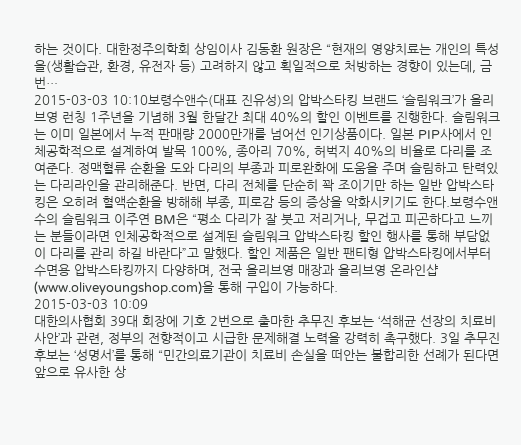하는 것이다. 대한정주의학회 상임이사 김동환 원장은 “현재의 영양치료는 개인의 특성을(생활습관, 환경, 유전자 등) 고려하지 않고 획일적으로 처방하는 경향이 있는데, 금번…
2015-03-03 10:10보령수앤수(대표 진유성)의 압박스타킹 브랜드 ‘슬림워크’가 올리브영 런칭 1주년을 기념해 3월 한달간 최대 40%의 할인 이벤트를 진행한다. 슬림워크는 이미 일본에서 누적 판매량 2000만개를 넘어선 인기상품이다. 일본 PIP사에서 인체공학적으로 설계하여 발목 100%, 종아리 70%, 허벅지 40%의 비율로 다리를 조여준다. 정맥혈류 순환을 도와 다리의 부종과 피로완화에 도움을 주며 슬림하고 탄력있는 다리라인을 관리해준다. 반면, 다리 전체를 단순히 꽉 조이기만 하는 일반 압박스타킹은 오히려 혈액순환을 방해해 부종, 피로감 등의 증상을 악화시키기도 한다.보령수앤수의 슬림워크 이주연 BM은 “평소 다리가 잘 붓고 저리거나, 무겁고 피곤하다고 느끼는 분들이라면 인체공학적으로 설계된 슬림워크 압박스타킹 할인 행사를 통해 부담없이 다리를 관리 하길 바란다”고 말했다. 할인 제품은 일반 팬티형 압박스타킹에서부터 수면용 압박스타킹까지 다양하며, 전국 올리브영 매장과 올리브영 온라인샵(www.oliveyoungshop.com)을 통해 구입이 가능하다.
2015-03-03 10:09
대한의사협회 39대 회장에 기호 2번으로 출마한 추무진 후보는 ‘석해균 선장의 치료비 사안’과 관련, 정부의 전향적이고 시급한 문제해결 노력을 강력히 촉구했다. 3일 추무진 후보는 ‘성명서’를 통해 “민간의료기관이 치료비 손실을 떠안는 불합리한 선례가 된다면 앞으로 유사한 상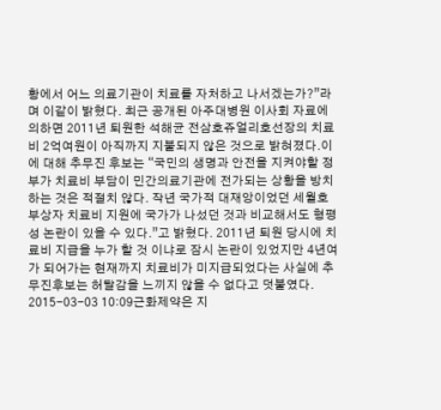황에서 어느 의료기관이 치료를 자처하고 나서겠는가?”라며 이같이 밝혔다. 최근 공개된 아주대병원 이사회 자료에 의하면 2011년 퇴원한 석해균 전삼호쥬얼리호선장의 치료비 2억여원이 아직까지 지불되지 않은 것으로 밝혀졌다.이에 대해 추무진 후보는 “국민의 생명과 안전을 지켜야할 정부가 치료비 부담이 민간의료기관에 전가되는 상황을 방치하는 것은 적절치 않다. 작년 국가적 대재앙이었던 세월호 부상자 치료비 지원에 국가가 나섰던 것과 비교해서도 형평성 논란이 있을 수 있다.”고 밝혔다. 2011년 퇴원 당시에 치료비 지급을 누가 할 것 이냐로 잠시 논란이 있었지만 4년여가 되어가는 현재까지 치료비가 미지급되었다는 사실에 추무진후보는 허탈감을 느끼지 않을 수 없다고 덧붙였다.
2015-03-03 10:09근화제약은 지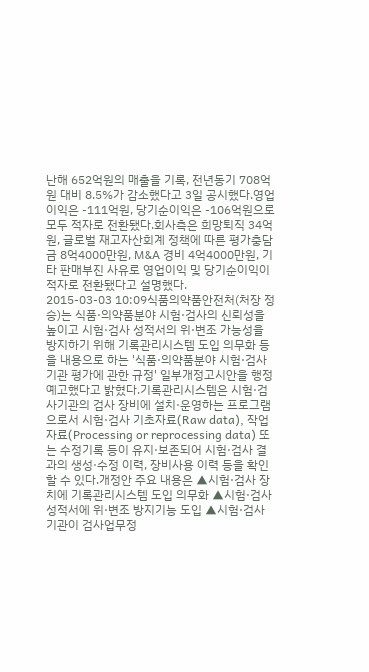난해 652억원의 매출을 기록, 전년동기 708억원 대비 8.5%가 감소했다고 3일 공시했다.영업이익은 -111억원, 당기순이익은 -106억원으로 모두 적자로 전환됐다.회사측은 희망퇴직 34억원, 글로벌 재고자산회계 정책에 따른 평가충담금 8억4000만원, M&A 경비 4억4000만원, 기타 판매부진 사유로 영업이익 및 당기순이익이 적자로 전환됐다고 설명했다.
2015-03-03 10:09식품의약품안전처(처장 정승)는 식품·의약품분야 시험·검사의 신뢰성을 높이고 시험·검사 성적서의 위·변조 가능성을 방지하기 위해 기록관리시스템 도입 의무화 등을 내용으로 하는 '식품·의약품분야 시험·검사기관 평가에 관한 규정' 일부개정고시안을 행정예고했다고 밝혔다.기록관리시스템은 시험·검사기관의 검사 장비에 설치·운영하는 프로그램으로서 시험·검사 기초자료(Raw data), 작업 자료(Processing or reprocessing data) 또는 수정기록 등이 유지·보존되어 시험·검사 결과의 생성·수정 이력, 장비사용 이력 등을 확인할 수 있다.개정안 주요 내용은 ▲시험·검사 장치에 기록관리시스템 도입 의무화 ▲시험·검사 성적서에 위·변조 방지기능 도입 ▲시험·검사기관이 검사업무정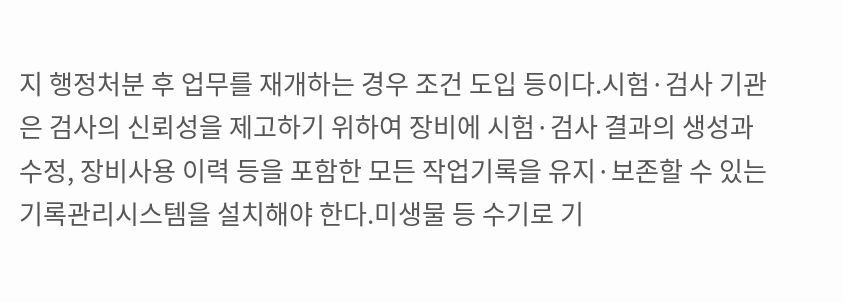지 행정처분 후 업무를 재개하는 경우 조건 도입 등이다.시험·검사 기관은 검사의 신뢰성을 제고하기 위하여 장비에 시험·검사 결과의 생성과 수정, 장비사용 이력 등을 포함한 모든 작업기록을 유지·보존할 수 있는 기록관리시스템을 설치해야 한다.미생물 등 수기로 기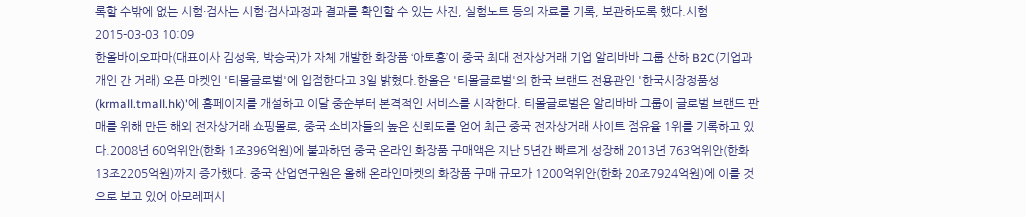록할 수밖에 없는 시험·검사는 시험·검사과정과 결과를 확인할 수 있는 사진, 실험노트 등의 자료를 기록, 보관하도록 했다.시험
2015-03-03 10:09
한올바이오파마(대표이사 김성욱, 박승국)가 자체 개발한 화장품 ‘아토홍’이 중국 최대 전자상거래 기업 알리바바 그룹 산하 B2C(기업과 개인 간 거래) 오픈 마켓인 '티몰글로벌'에 입점한다고 3일 밝혔다.한올은 '티몰글로벌'의 한국 브랜드 전용관인 '한국시장정품성(krmall.tmall.hk)'에 홈페이지를 개설하고 이달 중순부터 본격적인 서비스를 시작한다. 티몰글로벌은 알리바바 그룹이 글로벌 브랜드 판매를 위해 만든 해외 전자상거래 쇼핑몰로, 중국 소비자들의 높은 신뢰도를 얻어 최근 중국 전자상거래 사이트 점유율 1위를 기록하고 있다.2008년 60억위안(한화 1조396억원)에 불과하던 중국 온라인 화장품 구매액은 지난 5년간 빠르게 성장해 2013년 763억위안(한화 13조2205억원)까지 증가했다. 중국 산업연구원은 올해 온라인마켓의 화장품 구매 규모가 1200억위안(한화 20조7924억원)에 이를 것으로 보고 있어 아모레퍼시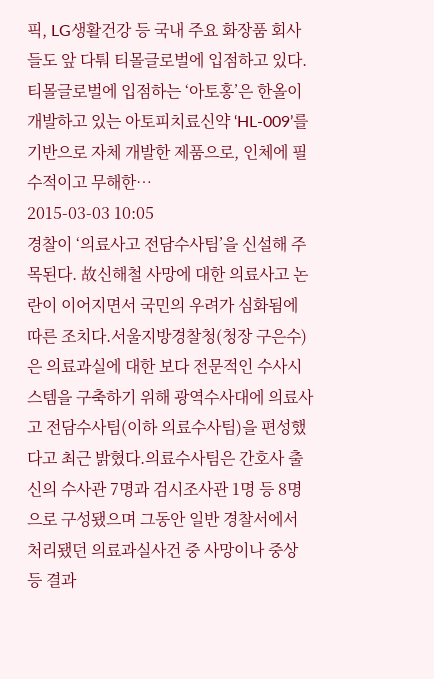픽, LG생활건강 등 국내 주요 화장품 회사들도 앞 다퉈 티몰글로벌에 입점하고 있다. 티몰글로벌에 입점하는 ‘아토홍’은 한올이 개발하고 있는 아토피치료신약 ‘HL-009’를 기반으로 자체 개발한 제품으로, 인체에 필수적이고 무해한…
2015-03-03 10:05
경찰이 ‘의료사고 전담수사팀’을 신설해 주목된다. 故신해철 사망에 대한 의료사고 논란이 이어지면서 국민의 우려가 심화됨에 따른 조치다.서울지방경찰청(청장 구은수)은 의료과실에 대한 보다 전문적인 수사시스템을 구축하기 위해 광역수사대에 의료사고 전담수사팀(이하 의료수사팀)을 편성했다고 최근 밝혔다.의료수사팀은 간호사 출신의 수사관 7명과 검시조사관 1명 등 8명으로 구성됐으며 그동안 일반 경찰서에서 처리됐던 의료과실사건 중 사망이나 중상 등 결과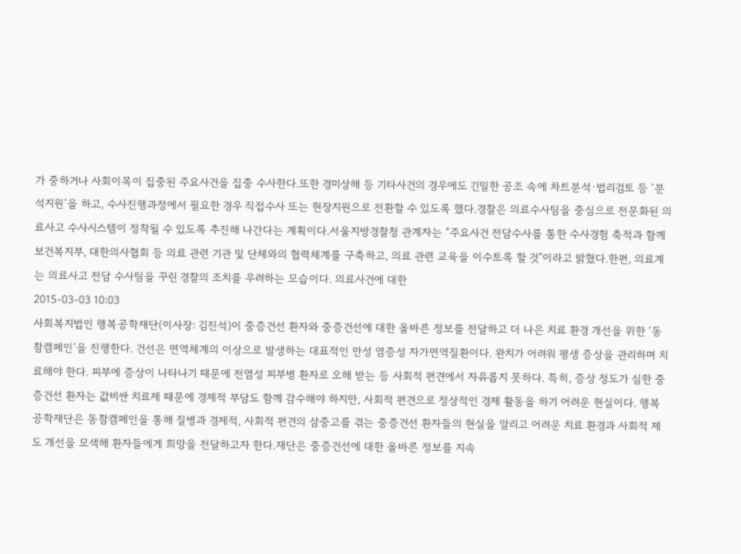가 중하거나 사회이목이 집중된 주요사건을 집중 수사한다.또한 경미상해 등 기타사건의 경우에도 긴밀한 공조 속에 차트분석·법리검토 등 ‘분석지원’을 하고, 수사진행과정에서 필요한 경우 직접수사 또는 현장지원으로 전환할 수 있도록 했다.경찰은 의료수사팀을 중심으로 전문화된 의료사고 수사시스템이 정착될 수 있도록 추진해 나간다는 계획이다.서울지방경찰청 관계자는 “주요사건 전담수사를 통한 수사경험 축적과 함께 보건복지부, 대한의사협회 등 의료 관련 기관 및 단체와의 협력체계를 구축하고, 의료 관련 교육을 이수토록 할 것”이라고 밝혔다.한편, 의료계는 의료사고 전담 수사팀을 꾸린 경찰의 조치를 우려하는 모습이다. 의료사건에 대한
2015-03-03 10:03
사회복지법인 행복공학재단(이사장: 김진석)이 중증건선 환자와 중증건선에 대한 올바른 정보를 전달하고 더 나은 치료 환경 개선을 위한 ‘동참캠페인’을 진행한다. 건선은 면역체계의 이상으로 발생하는 대표적인 만성 염증성 자가면역질환이다. 완치가 어려워 평생 증상을 관리하며 치료해야 한다. 피부에 증상이 나타나기 때문에 전염성 피부병 환자로 오해 받는 등 사회적 편견에서 자유롭지 못하다. 특히, 증상 정도가 심한 중증건선 환자는 값비싼 치료제 때문에 경제적 부담도 함께 감수해야 하지만, 사회적 편견으로 정상적인 경제 활동을 하기 어려운 현실이다. 행복공학재단은 동참캠페인을 통해 질병과 경제적, 사회적 편견의 삼중고를 겪는 중증건선 환자들의 현실을 알리고 어려운 치료 환경과 사회적 제도 개선을 모색해 환자들에게 희망을 전달하고자 한다.재단은 중증건선에 대한 올바른 정보를 지속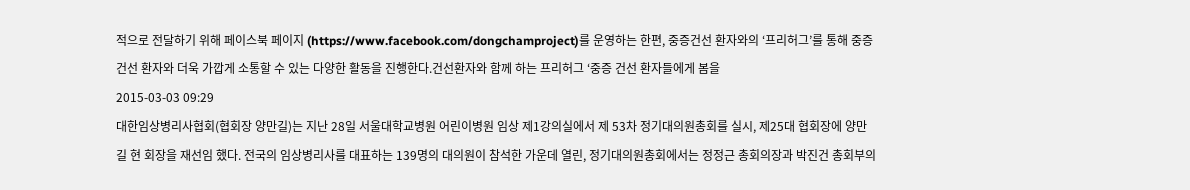적으로 전달하기 위해 페이스북 페이지 (https://www.facebook.com/dongchamproject)를 운영하는 한편, 중증건선 환자와의 ‘프리허그’를 통해 중증건선 환자와 더욱 가깝게 소통할 수 있는 다양한 활동을 진행한다.건선환자와 함께 하는 프리허그 ‘중증 건선 환자들에게 봄을
2015-03-03 09:29
대한임상병리사협회(협회장 양만길)는 지난 28일 서울대학교병원 어린이병원 임상 제1강의실에서 제 53차 정기대의원총회를 실시, 제25대 협회장에 양만길 현 회장을 재선임 했다. 전국의 임상병리사를 대표하는 139명의 대의원이 참석한 가운데 열린, 정기대의원총회에서는 정정근 총회의장과 박진건 총회부의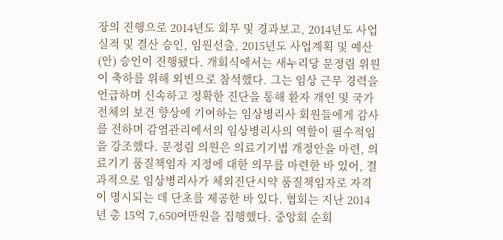장의 진행으로 2014년도 회무 및 경과보고, 2014년도 사업실적 및 결산 승인, 임원선출, 2015년도 사업계획 및 예산(안) 승인이 진행됐다. 개회식에서는 새누리당 문정림 위원이 축하를 위해 외빈으로 참석했다. 그는 임상 근무 경력을 언급하며 신속하고 정확한 진단을 통해 환자 개인 및 국가 전체의 보건 향상에 기여하는 임상병리사 회원들에게 감사를 전하며 감염관리에서의 임상병리사의 역할이 필수적임을 강조했다. 문정림 의원은 의료기기법 개정안을 마련, 의료기기 품질책임자 지정에 대한 의무를 마련한 바 있어, 결과적으로 임상병리사가 체외진단시약 품질책임자로 자격이 명시되는 데 단초를 제공한 바 있다. 협회는 지난 2014년 총 15억 7,650여만원을 집행했다. 중앙회 순회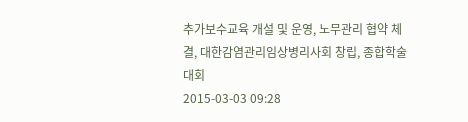추가보수교육 개설 및 운영, 노무관리 협약 체결, 대한감염관리임상병리사회 창립, 종합학술대회
2015-03-03 09:28